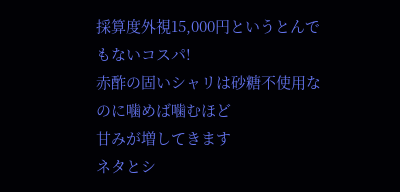採算度外視15,000円というとんでもないコスパ!
赤酢の固いシャリは砂糖不使用なのに噛めば噛むほど
甘みが増してきます
ネタとシ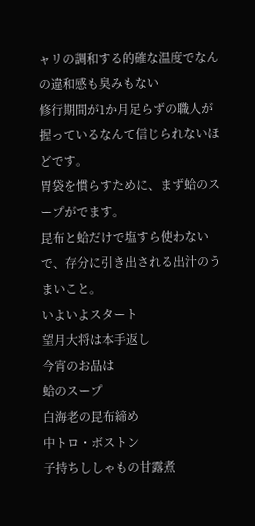ャリの調和する的確な温度でなんの違和感も臭みもない
修行期間が1か月足らずの職人が握っているなんて信じられないほどです。
胃袋を慣らすために、まず蛤のスープがでます。
昆布と蛤だけで塩すら使わないで、存分に引き出される出汁のうまいこと。
いよいよスタート
望月大将は本手返し
今宵のお品は
蛤のスープ
白海老の昆布締め
中トロ・ボストン
子持ちししゃもの甘露煮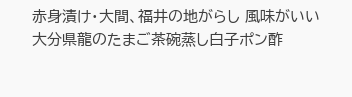赤身漬け・大間、福井の地がらし 風味がいい
大分県龍のたまご茶碗蒸し白子ポン酢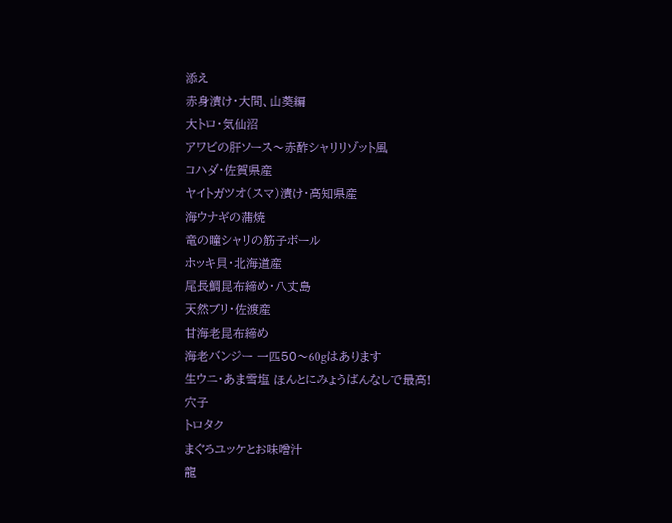添え
赤身漬け・大間、山葵編
大トロ・気仙沼
アワビの肝ソース〜赤酢シャリリゾット風
コハダ・佐賀県産
ヤイトガツオ(スマ)漬け・高知県産
海ウナギの蒲焼
竜の瞳シャリの筋子ボール
ホッキ貝・北海道産
尾長鯛昆布締め・八丈島
天然ブリ・佐渡産
甘海老昆布締め
海老バンジー 一匹50〜60gはあります
生ウニ・あま雪塩 ほんとにみょうばんなしで最高!
穴子
トロタク
まぐろユッケとお味噌汁
龍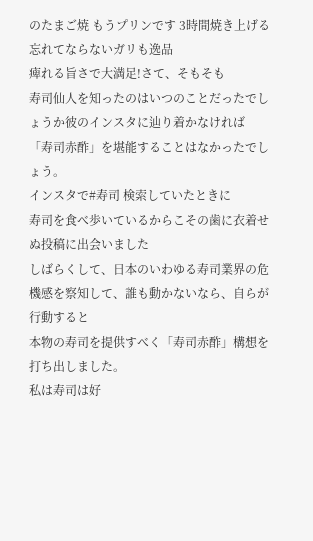のたまご焼 もうプリンです 3時間焼き上げる
忘れてならないガリも逸品
痺れる旨さで大満足!さて、そもそも
寿司仙人を知ったのはいつのことだったでしょうか彼のインスタに辿り着かなければ
「寿司赤酢」を堪能することはなかったでしょう。
インスタで#寿司 検索していたときに
寿司を食べ歩いているからこその歯に衣着せぬ投稿に出会いました
しばらくして、日本のいわゆる寿司業界の危機感を察知して、誰も動かないなら、自らが行動すると
本物の寿司を提供すべく「寿司赤酢」構想を打ち出しました。
私は寿司は好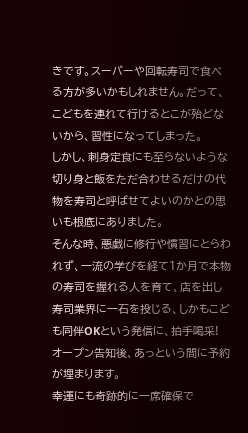きです。スーパーや回転寿司で食べる方が多いかもしれません。だって、こどもを連れて行けるとこが殆どないから、習性になってしまった。
しかし、刺身定食にも至らないような切り身と飯をただ合わせるだけの代物を寿司と呼ばせてよいのかとの思いも根底にありました。
そんな時、悪戯に修行や慣習にとらわれず、一流の学びを経て1か月で本物の寿司を握れる人を育て、店を出し寿司業界に一石を投じる、しかもこども同伴OKという発信に、拍手喝采!
オープン告知後、あっという間に予約が埋まります。
幸運にも奇跡的に一席確保で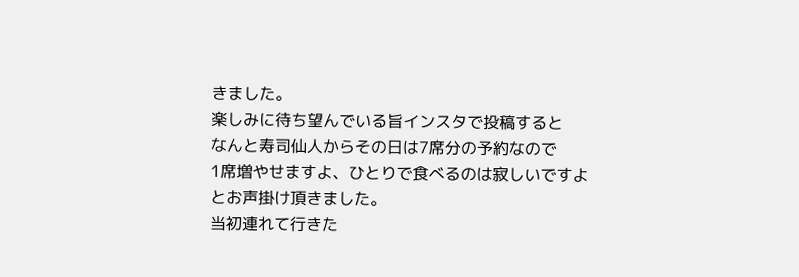きました。
楽しみに待ち望んでいる旨インスタで投稿すると
なんと寿司仙人からその日は7席分の予約なので
1席増やせますよ、ひとりで食べるのは寂しいですよ
とお声掛け頂きました。
当初連れて行きた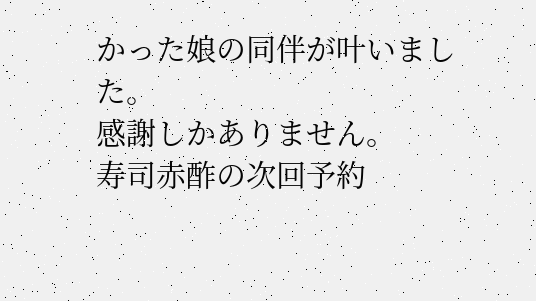かった娘の同伴が叶いました。
感謝しかありません。
寿司赤酢の次回予約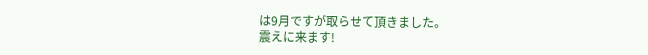は9月ですが取らせて頂きました。
震えに来ます!